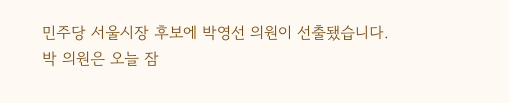민주당 서울시장 후보에 박영선 의원이 선출됐습니다.
박 의원은 오늘 잠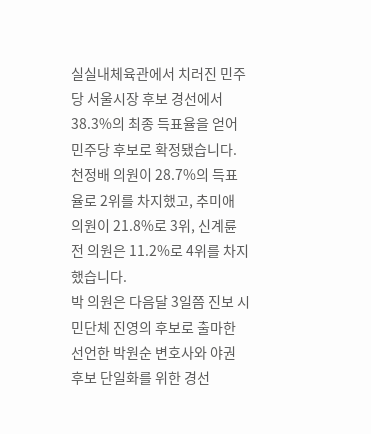실실내체육관에서 치러진 민주당 서울시장 후보 경선에서 38.3%의 최종 득표율을 얻어 민주당 후보로 확정됐습니다.
천정배 의원이 28.7%의 득표율로 2위를 차지했고, 추미애 의원이 21.8%로 3위, 신계륜 전 의원은 11.2%로 4위를 차지했습니다.
박 의원은 다음달 3일쯤 진보 시민단체 진영의 후보로 출마한 선언한 박원순 변호사와 야권 후보 단일화를 위한 경선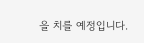을 치를 예정입니다.